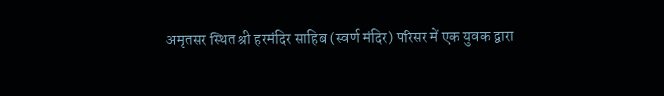अमृतसर स्थित श्री हरमंदिर साहिब (स्वर्ण मंदिर) परिसर में एक युवक द्वारा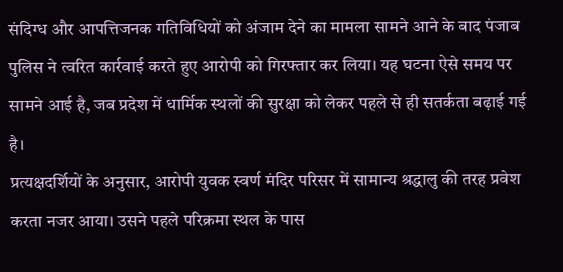संदिग्ध और आपत्तिजनक गतिविधियों को अंजाम देने का मामला सामने आने के बाद पंजाब पुलिस ने त्वरित कार्रवाई करते हुए आरोपी को गिरफ्तार कर लिया। यह घटना ऐसे समय पर सामने आई है, जब प्रदेश में धार्मिक स्थलों की सुरक्षा को लेकर पहले से ही सतर्कता बढ़ाई गई है।
प्रत्यक्षदर्शियों के अनुसार, आरोपी युवक स्वर्ण मंदिर परिसर में सामान्य श्रद्धालु की तरह प्रवेश करता नजर आया। उसने पहले परिक्रमा स्थल के पास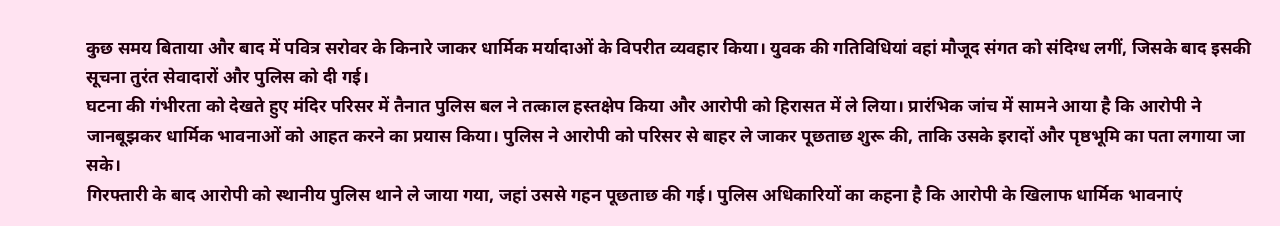कुछ समय बिताया और बाद में पवित्र सरोवर के किनारे जाकर धार्मिक मर्यादाओं के विपरीत व्यवहार किया। युवक की गतिविधियां वहां मौजूद संगत को संदिग्ध लगीं, जिसके बाद इसकी सूचना तुरंत सेवादारों और पुलिस को दी गई।
घटना की गंभीरता को देखते हुए मंदिर परिसर में तैनात पुलिस बल ने तत्काल हस्तक्षेप किया और आरोपी को हिरासत में ले लिया। प्रारंभिक जांच में सामने आया है कि आरोपी ने जानबूझकर धार्मिक भावनाओं को आहत करने का प्रयास किया। पुलिस ने आरोपी को परिसर से बाहर ले जाकर पूछताछ शुरू की, ताकि उसके इरादों और पृष्ठभूमि का पता लगाया जा सके।
गिरफ्तारी के बाद आरोपी को स्थानीय पुलिस थाने ले जाया गया, जहां उससे गहन पूछताछ की गई। पुलिस अधिकारियों का कहना है कि आरोपी के खिलाफ धार्मिक भावनाएं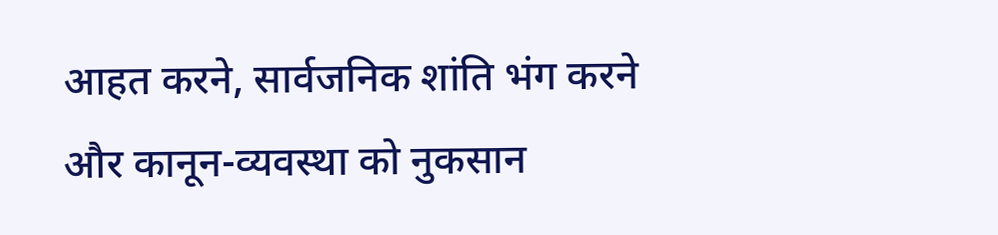आहत करने, सार्वजनिक शांति भंग करने और कानून-व्यवस्था को नुकसान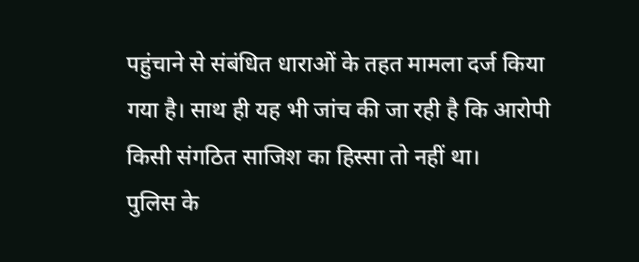पहुंचाने से संबंधित धाराओं के तहत मामला दर्ज किया गया है। साथ ही यह भी जांच की जा रही है कि आरोपी किसी संगठित साजिश का हिस्सा तो नहीं था।
पुलिस के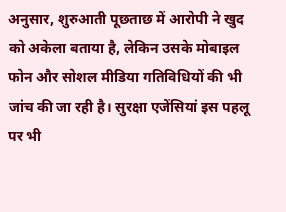अनुसार, शुरुआती पूछताछ में आरोपी ने खुद को अकेला बताया है, लेकिन उसके मोबाइल फोन और सोशल मीडिया गतिविधियों की भी जांच की जा रही है। सुरक्षा एजेंसियां इस पहलू पर भी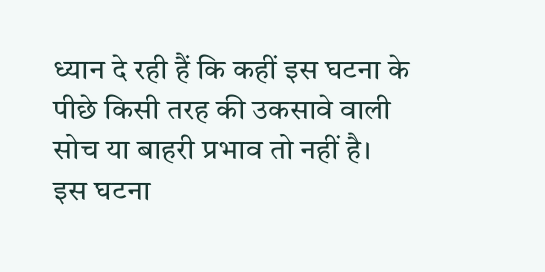ध्यान दे रही हैं कि कहीं इस घटना के पीछे किसी तरह की उकसावे वाली सोच या बाहरी प्रभाव तो नहीं है।
इस घटना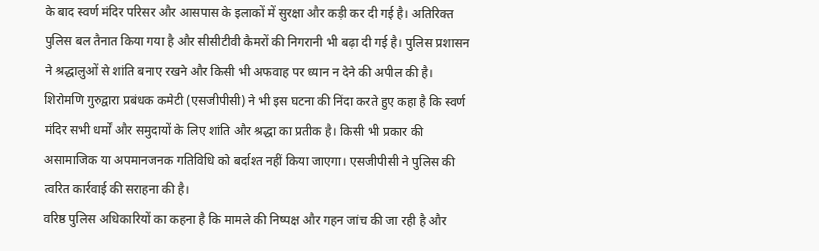के बाद स्वर्ण मंदिर परिसर और आसपास के इलाकों में सुरक्षा और कड़ी कर दी गई है। अतिरिक्त पुलिस बल तैनात किया गया है और सीसीटीवी कैमरों की निगरानी भी बढ़ा दी गई है। पुलिस प्रशासन ने श्रद्धालुओं से शांति बनाए रखने और किसी भी अफवाह पर ध्यान न देने की अपील की है।
शिरोमणि गुरुद्वारा प्रबंधक कमेटी (एसजीपीसी) ने भी इस घटना की निंदा करते हुए कहा है कि स्वर्ण मंदिर सभी धर्मों और समुदायों के लिए शांति और श्रद्धा का प्रतीक है। किसी भी प्रकार की असामाजिक या अपमानजनक गतिविधि को बर्दाश्त नहीं किया जाएगा। एसजीपीसी ने पुलिस की त्वरित कार्रवाई की सराहना की है।
वरिष्ठ पुलिस अधिकारियों का कहना है कि मामले की निष्पक्ष और गहन जांच की जा रही है और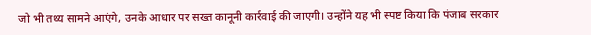जो भी तथ्य सामने आएंगे, उनके आधार पर सख्त कानूनी कार्रवाई की जाएगी। उन्होंने यह भी स्पष्ट किया कि पंजाब सरकार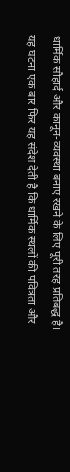धार्मिक सौहार्द और कानून-व्यवस्था बनाए रखने के लिए पूरी तरह प्रतिबद्ध है।
यह घटना एक बार फिर यह संदेश देती है कि धार्मिक स्थलों की पवित्रता और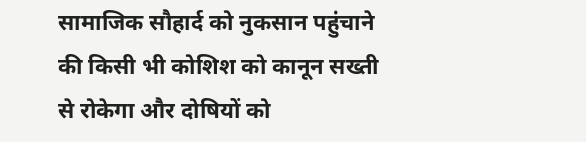सामाजिक सौहार्द को नुकसान पहुंचाने की किसी भी कोशिश को कानून सख्ती से रोकेगा और दोषियों को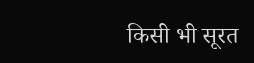किसी भी सूरत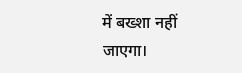में बख्शा नहीं जाएगा।